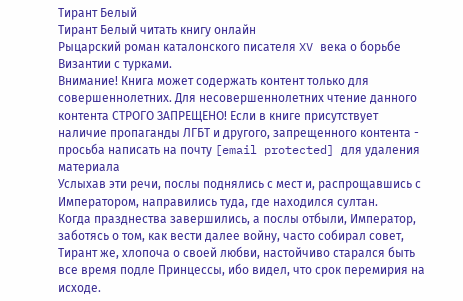Тирант Белый
Тирант Белый читать книгу онлайн
Рыцарский роман каталонского писателя XV века о борьбе Византии с турками.
Внимание! Книга может содержать контент только для совершеннолетних. Для несовершеннолетних чтение данного контента СТРОГО ЗАПРЕЩЕНО! Если в книге присутствует наличие пропаганды ЛГБТ и другого, запрещенного контента - просьба написать на почту [email protected] для удаления материала
Услыхав эти речи, послы поднялись с мест и, распрощавшись с Императором, направились туда, где находился султан.
Когда празднества завершились, а послы отбыли, Император, заботясь о том, как вести далее войну, часто собирал совет, Тирант же, хлопоча о своей любви, настойчиво старался быть все время подле Принцессы, ибо видел, что срок перемирия на исходе.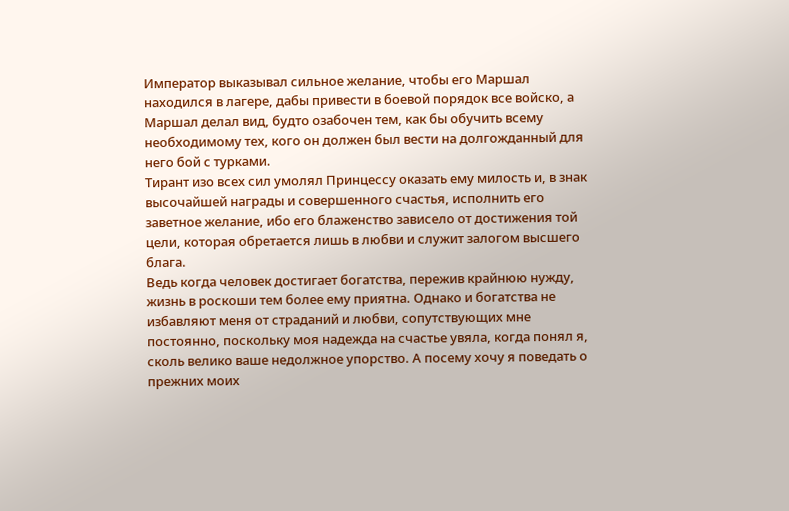Император выказывал сильное желание, чтобы его Маршал находился в лагере, дабы привести в боевой порядок все войско, а Маршал делал вид, будто озабочен тем, как бы обучить всему необходимому тех, кого он должен был вести на долгожданный для него бой с турками.
Тирант изо всех сил умолял Принцессу оказать ему милость и, в знак высочайшей награды и совершенного счастья, исполнить его заветное желание, ибо его блаженство зависело от достижения той цели, которая обретается лишь в любви и служит залогом высшего блага.
Ведь когда человек достигает богатства, пережив крайнюю нужду, жизнь в роскоши тем более ему приятна. Однако и богатства не избавляют меня от страданий и любви, сопутствующих мне постоянно, поскольку моя надежда на счастье увяла, когда понял я, сколь велико ваше недолжное упорство. А посему хочу я поведать о прежних моих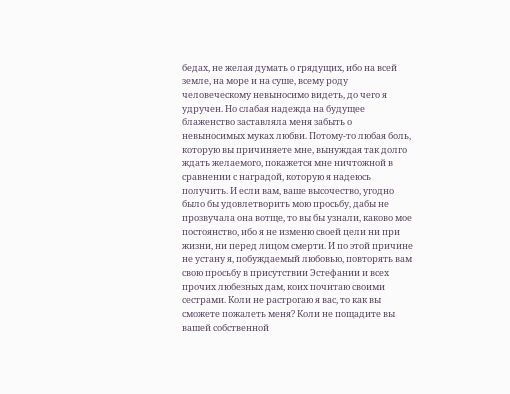бедах, не желая думать о грядущих, ибо на всей земле, на море и на суше, всему роду человеческому невыносимо видеть, до чего я удручен. Но слабая надежда на будущее блаженство заставляла меня забыть о невыносимых муках любви. Потому-то любая боль, которую вы причиняете мне, вынуждая так долго ждать желаемого, покажется мне ничтожной в сравнении с наградой, которую я надеюсь получить. И если вам, ваше высочество, угодно было бы удовлетворить мою просьбу, дабы не прозвучала она вотще, то вы бы узнали, каково мое постоянство, ибо я не изменю своей цели ни при жизни, ни перед лицом смерти. И по этой причине не устану я, побуждаемый любовью, повторять вам свою просьбу в присутствии Эстефании и всех прочих любезных дам, коих почитаю своими сестрами. Коли не растрогаю я вас, то как вы сможете пожалеть меня? Коли не пощадите вы вашей собственной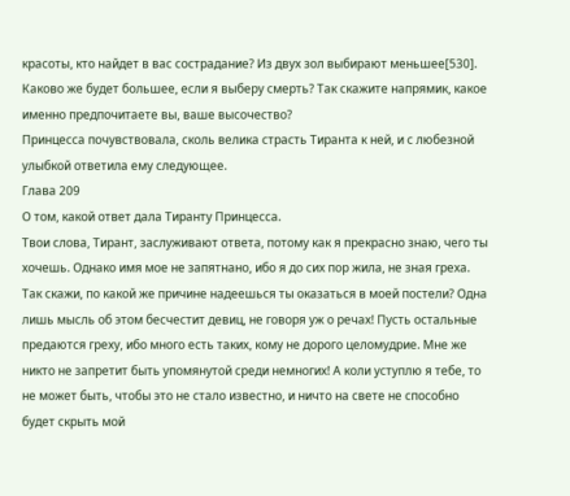красоты, кто найдет в вас сострадание? Из двух зол выбирают меньшее[530]. Каково же будет большее, если я выберу смерть? Так скажите напрямик, какое именно предпочитаете вы, ваше высочество?
Принцесса почувствовала, сколь велика страсть Тиранта к ней, и с любезной улыбкой ответила ему следующее.
Глава 209
О том, какой ответ дала Тиранту Принцесса.
Твои слова, Тирант, заслуживают ответа, потому как я прекрасно знаю, чего ты хочешь. Однако имя мое не запятнано, ибо я до сих пор жила, не зная греха. Так скажи, по какой же причине надеешься ты оказаться в моей постели? Одна лишь мысль об этом бесчестит девиц, не говоря уж о речах! Пусть остальные предаются греху, ибо много есть таких, кому не дорого целомудрие. Мне же никто не запретит быть упомянутой среди немногих! А коли уступлю я тебе, то не может быть, чтобы это не стало известно, и ничто на свете не способно будет скрыть мой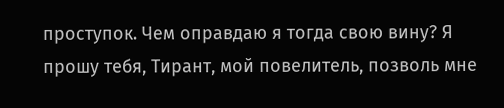проступок. Чем оправдаю я тогда свою вину? Я прошу тебя, Тирант, мой повелитель, позволь мне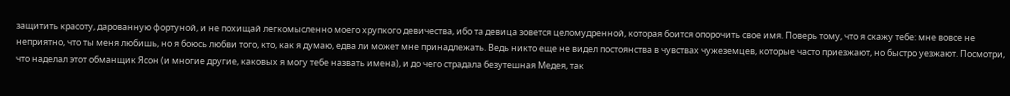защитить красоту, дарованную фортуной, и не похищай легкомысленно моего хрупкого девичества, ибо та девица зовется целомудренной, которая боится опорочить свое имя. Поверь тому, что я скажу тебе: мне вовсе не неприятно, что ты меня любишь, но я боюсь любви того, кто, как я думаю, едва ли может мне принадлежать. Ведь никто еще не видел постоянства в чувствах чужеземцев, которые часто приезжают, но быстро уезжают. Посмотри, что наделал этот обманщик Ясон (и многие другие, каковых я могу тебе назвать имена), и до чего страдала безутешная Медея, так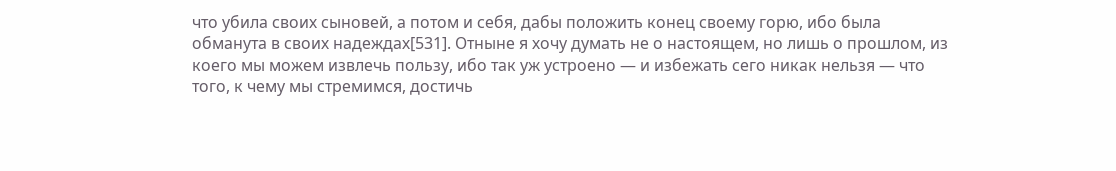что убила своих сыновей, а потом и себя, дабы положить конец своему горю, ибо была обманута в своих надеждах[531]. Отныне я хочу думать не о настоящем, но лишь о прошлом, из коего мы можем извлечь пользу, ибо так уж устроено — и избежать сего никак нельзя — что того, к чему мы стремимся, достичь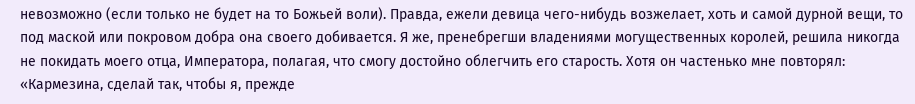невозможно (если только не будет на то Божьей воли). Правда, ежели девица чего-нибудь возжелает, хоть и самой дурной вещи, то под маской или покровом добра она своего добивается. Я же, пренебрегши владениями могущественных королей, решила никогда не покидать моего отца, Императора, полагая, что смогу достойно облегчить его старость. Хотя он частенько мне повторял: «Кармезина, сделай так, чтобы я, прежде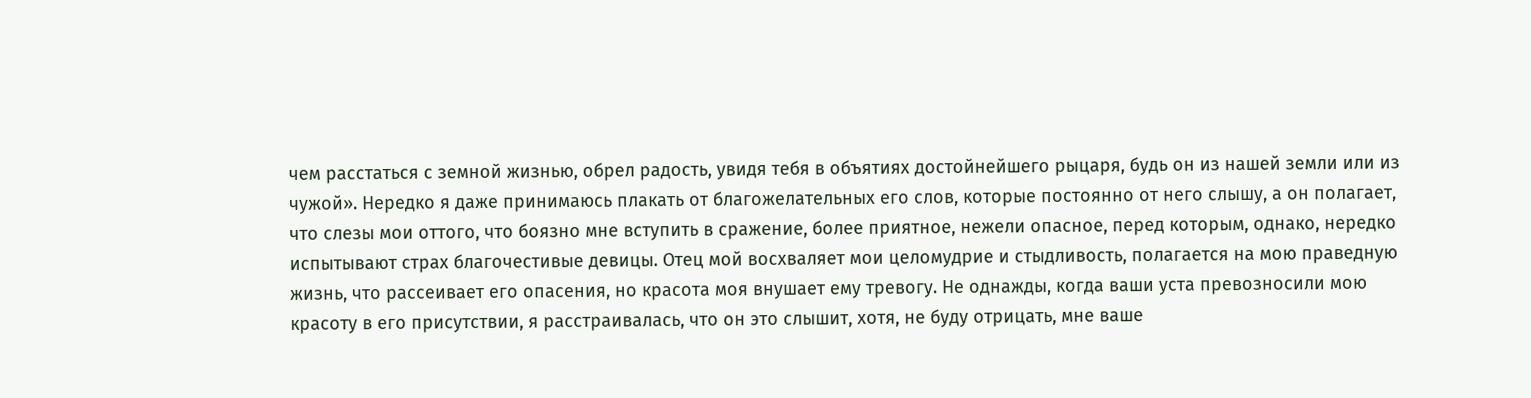чем расстаться с земной жизнью, обрел радость, увидя тебя в объятиях достойнейшего рыцаря, будь он из нашей земли или из чужой». Нередко я даже принимаюсь плакать от благожелательных его слов, которые постоянно от него слышу, а он полагает, что слезы мои оттого, что боязно мне вступить в сражение, более приятное, нежели опасное, перед которым, однако, нередко испытывают страх благочестивые девицы. Отец мой восхваляет мои целомудрие и стыдливость, полагается на мою праведную жизнь, что рассеивает его опасения, но красота моя внушает ему тревогу. Не однажды, когда ваши уста превозносили мою красоту в его присутствии, я расстраивалась, что он это слышит, хотя, не буду отрицать, мне ваше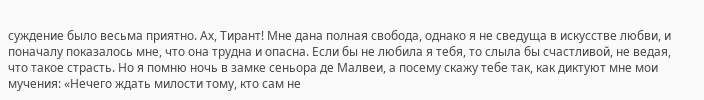суждение было весьма приятно. Ах, Тирант! Мне дана полная свобода, однако я не сведуща в искусстве любви, и поначалу показалось мне, что она трудна и опасна. Если бы не любила я тебя, то слыла бы счастливой, не ведая, что такое страсть. Но я помню ночь в замке сеньора де Малвеи, а посему скажу тебе так, как диктуют мне мои мучения: «Нечего ждать милости тому, кто сам не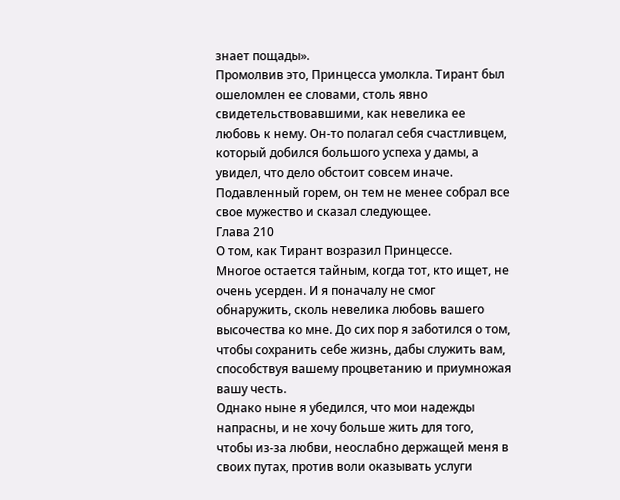знает пощады».
Промолвив это, Принцесса умолкла. Тирант был ошеломлен ее словами, столь явно свидетельствовавшими, как невелика ее любовь к нему. Он-то полагал себя счастливцем, который добился большого успеха у дамы, а увидел, что дело обстоит совсем иначе. Подавленный горем, он тем не менее собрал все свое мужество и сказал следующее.
Глава 210
О том, как Тирант возразил Принцессе.
Многое остается тайным, когда тот, кто ищет, не очень усерден. И я поначалу не смог обнаружить, сколь невелика любовь вашего высочества ко мне. До сих пор я заботился о том, чтобы сохранить себе жизнь, дабы служить вам, способствуя вашему процветанию и приумножая вашу честь.
Однако ныне я убедился, что мои надежды напрасны, и не хочу больше жить для того, чтобы из-за любви, неослабно держащей меня в своих путах, против воли оказывать услуги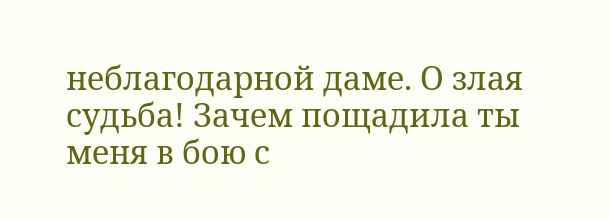неблагодарной даме. О злая судьба! Зачем пощадила ты меня в бою с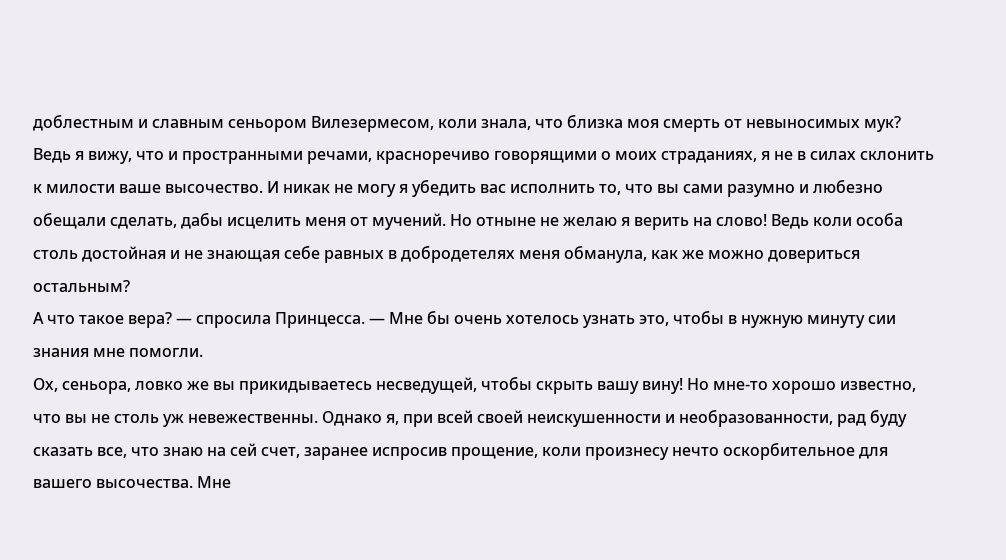доблестным и славным сеньором Вилезермесом, коли знала, что близка моя смерть от невыносимых мук? Ведь я вижу, что и пространными речами, красноречиво говорящими о моих страданиях, я не в силах склонить к милости ваше высочество. И никак не могу я убедить вас исполнить то, что вы сами разумно и любезно обещали сделать, дабы исцелить меня от мучений. Но отныне не желаю я верить на слово! Ведь коли особа столь достойная и не знающая себе равных в добродетелях меня обманула, как же можно довериться остальным?
А что такое вера? — спросила Принцесса. — Мне бы очень хотелось узнать это, чтобы в нужную минуту сии знания мне помогли.
Ох, сеньора, ловко же вы прикидываетесь несведущей, чтобы скрыть вашу вину! Но мне-то хорошо известно, что вы не столь уж невежественны. Однако я, при всей своей неискушенности и необразованности, рад буду сказать все, что знаю на сей счет, заранее испросив прощение, коли произнесу нечто оскорбительное для вашего высочества. Мне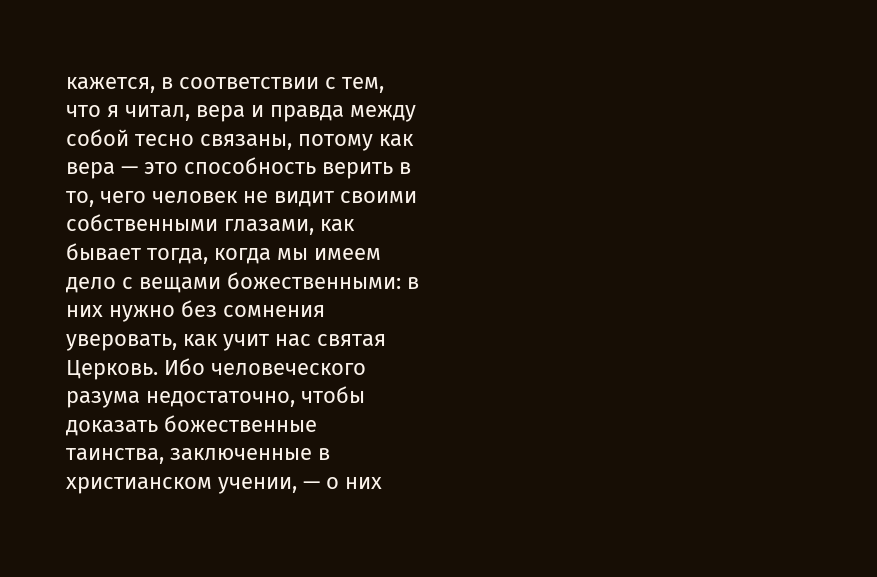кажется, в соответствии с тем, что я читал, вера и правда между собой тесно связаны, потому как вера — это способность верить в то, чего человек не видит своими собственными глазами, как бывает тогда, когда мы имеем дело с вещами божественными: в них нужно без сомнения уверовать, как учит нас святая Церковь. Ибо человеческого разума недостаточно, чтобы доказать божественные таинства, заключенные в христианском учении, — о них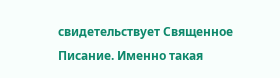свидетельствует Священное Писание. Именно такая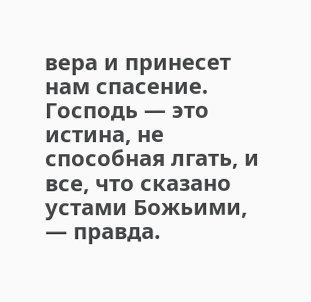вера и принесет нам спасение. Господь — это истина, не способная лгать, и все, что сказано устами Божьими, — правда.